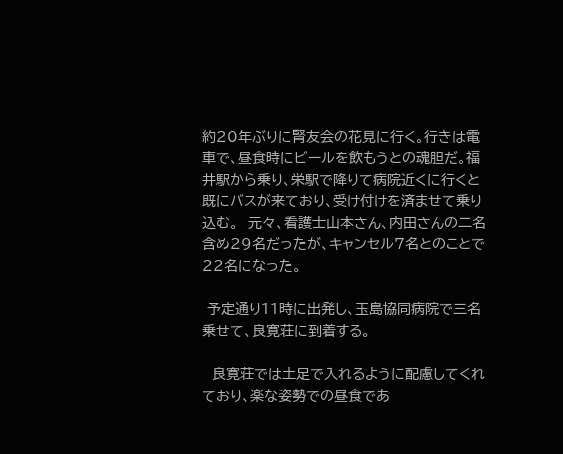約20年ぶりに腎友会の花見に行く。行きは電車で、昼食時にビールを飲もうとの魂胆だ。福井駅から乗り、栄駅で降りて病院近くに行くと既にバスが来ており、受け付けを済ませて乗り込む。  元々、看護士山本さん、内田さんの二名含め29名だったが、キャンセル7名とのことで22名になった。

 予定通り11時に出発し、玉島協同病院で三名乗せて、良寛荘に到着する。

  良寛荘では土足で入れるように配慮してくれており、楽な姿勢での昼食であ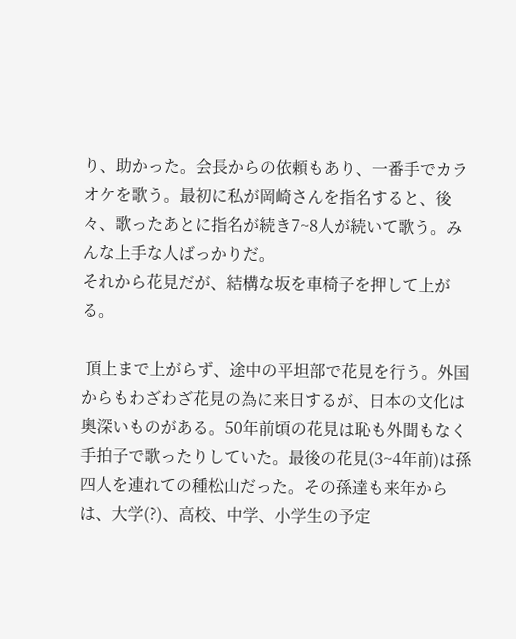り、助かった。会長からの依頼もあり、一番手でカラオケを歌う。最初に私が岡崎さんを指名すると、後々、歌ったあとに指名が続き7~8人が続いて歌う。みんな上手な人ばっかりだ。
それから花見だが、結構な坂を車椅子を押して上がる。

 頂上まで上がらず、途中の平坦部で花見を行う。外国からもわざわざ花見の為に来日するが、日本の文化は奥深いものがある。50年前頃の花見は恥も外聞もなく手拍子で歌ったりしていた。最後の花見(3~4年前)は孫四人を連れての種松山だった。その孫達も来年からは、大学(?)、高校、中学、小学生の予定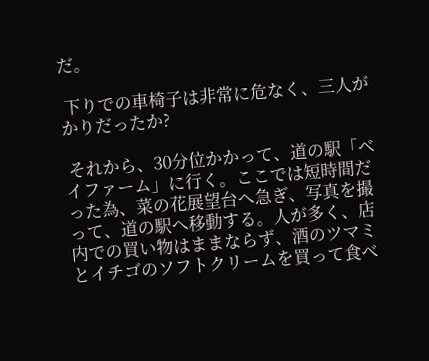だ。

 下りでの車椅子は非常に危なく、三人がかりだったか?

 それから、30分位かかって、道の駅「ベイファーム」に行く。ここでは短時間だった為、菜の花展望台へ急ぎ、写真を撮って、道の駅へ移動する。人が多く、店内での買い物はままならず、酒のツマミとイチゴのソフトクリームを買って食べ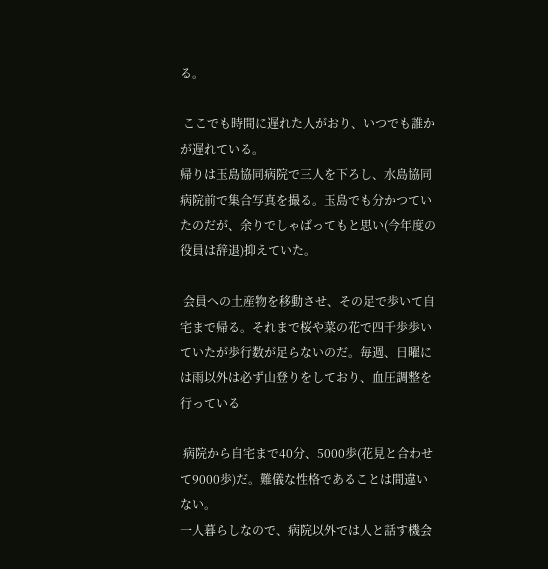る。

 ここでも時間に遅れた人がおり、いつでも誰かが遅れている。
帰りは玉島協同病院で三人を下ろし、水島協同病院前で集合写真を撮る。玉島でも分かつていたのだが、余りでしゃばってもと思い(今年度の役員は辞退)抑えていた。

 会員への土産物を移動させ、その足で歩いて自宅まで帰る。それまで桜や菜の花で四千歩歩いていたが歩行数が足らないのだ。毎週、日曜には雨以外は必ず山登りをしており、血圧調整を行っている

 病院から自宅まで40分、5000歩(花見と合わせて9000歩)だ。難儀な性格であることは間違いない。
一人暮らしなので、病院以外では人と話す機会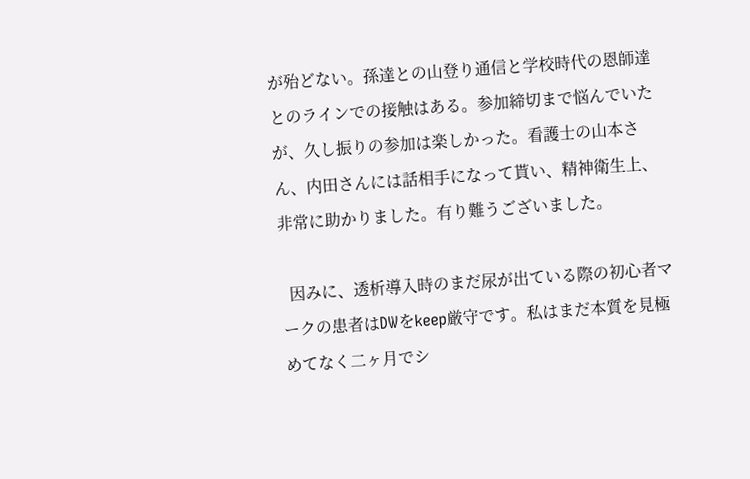が殆どない。孫達との山登り通信と学校時代の恩師達とのラインでの接触はある。参加締切まで悩んでいたが、久し振りの参加は楽しかった。看護士の山本さん、内田さんには話相手になって貰い、精神衛生上、非常に助かりました。有り難うございました。

  因みに、透析導入時のまだ尿が出ている際の初心者マークの患者はDWをkeep厳守です。私はまだ本質を見極めてなく二ヶ月でシ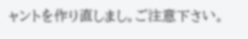ャントを作り直しまし。ご注意下さい。